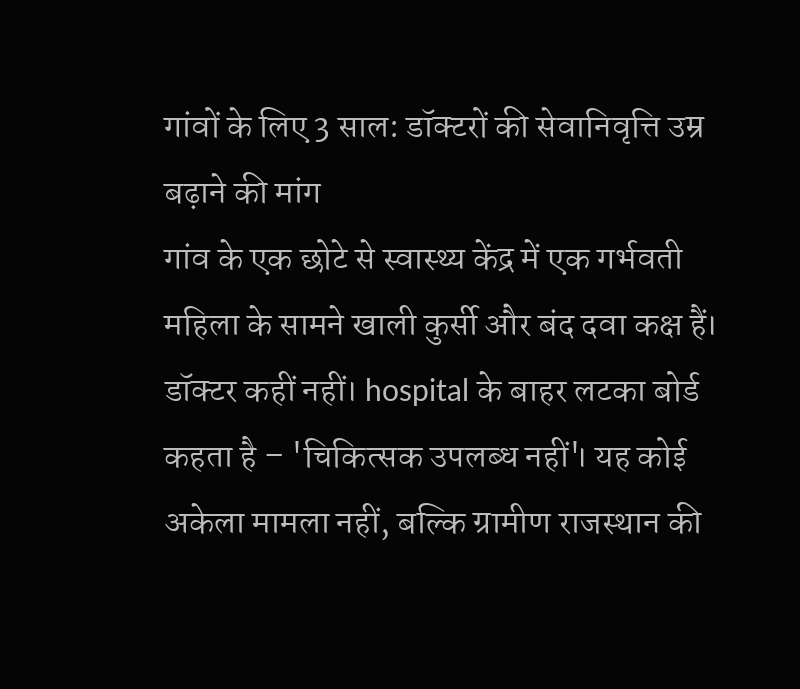गांवों के लिए 3 साल: डॉक्टरों की सेवानिवृत्ति उम्र बढ़ाने की मांग
गांव के एक छोटे से स्वास्थ्य केंद्र में एक गर्भवती महिला के सामने खाली कुर्सी और बंद दवा कक्ष हैं। डॉक्टर कहीं नहीं। hospital के बाहर लटका बोर्ड कहता है – 'चिकित्सक उपलब्ध नहीं'। यह कोई अकेला मामला नहीं, बल्कि ग्रामीण राजस्थान की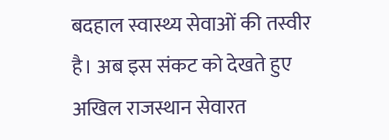बदहाल स्वास्थ्य सेवाओं की तस्वीर है। अब इस संकट को देखते हुए अखिल राजस्थान सेवारत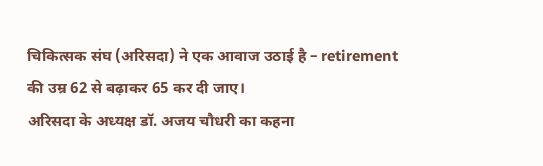चिकित्सक संघ (अरिसदा) ने एक आवाज उठाई है – retirement की उम्र 62 से बढ़ाकर 65 कर दी जाए।
अरिसदा के अध्यक्ष डॉ. अजय चौधरी का कहना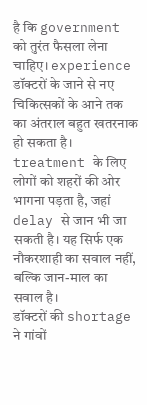है कि government को तुरंत फैसला लेना चाहिए। experience डॉक्टरों के जाने से नए चिकित्सकों के आने तक का अंतराल बहुत खतरनाक हो सकता है। treatment के लिए लोगों को शहरों की ओर भागना पड़ता है, जहां delay से जान भी जा सकती है। यह सिर्फ एक नौकरशाही का सवाल नहीं, बल्कि जान-माल का सवाल है।
डॉक्टरों की shortage ने गांवों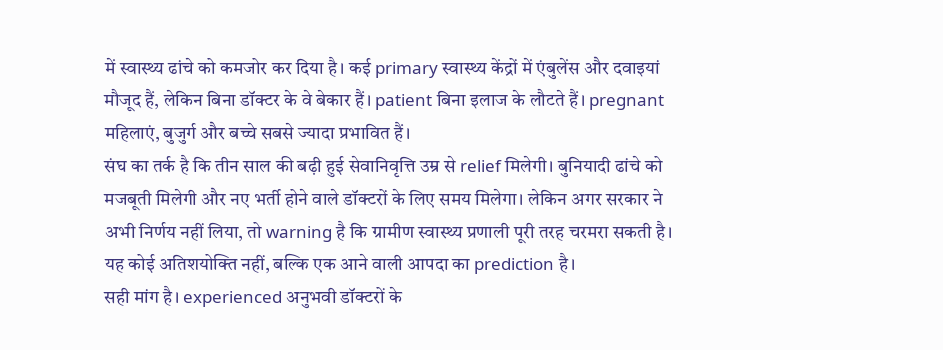में स्वास्थ्य ढांचे को कमजोर कर दिया है। कई primary स्वास्थ्य केंद्रों में एंबुलेंस और दवाइयां मौजूद हैं, लेकिन बिना डॉक्टर के वे बेकार हैं। patient बिना इलाज के लौटते हैं। pregnant महिलाएं, बुजुर्ग और बच्चे सबसे ज्यादा प्रभावित हैं।
संघ का तर्क है कि तीन साल की बढ़ी हुई सेवानिवृत्ति उम्र से relief मिलेगी। बुनियादी ढांचे को मजबूती मिलेगी और नए भर्ती होने वाले डॉक्टरों के लिए समय मिलेगा। लेकिन अगर सरकार ने अभी निर्णय नहीं लिया, तो warning है कि ग्रामीण स्वास्थ्य प्रणाली पूरी तरह चरमरा सकती है। यह कोई अतिशयोक्ति नहीं, बल्कि एक आने वाली आपदा का prediction है।
सही मांग है। experienced अनुभवी डॉक्टरों के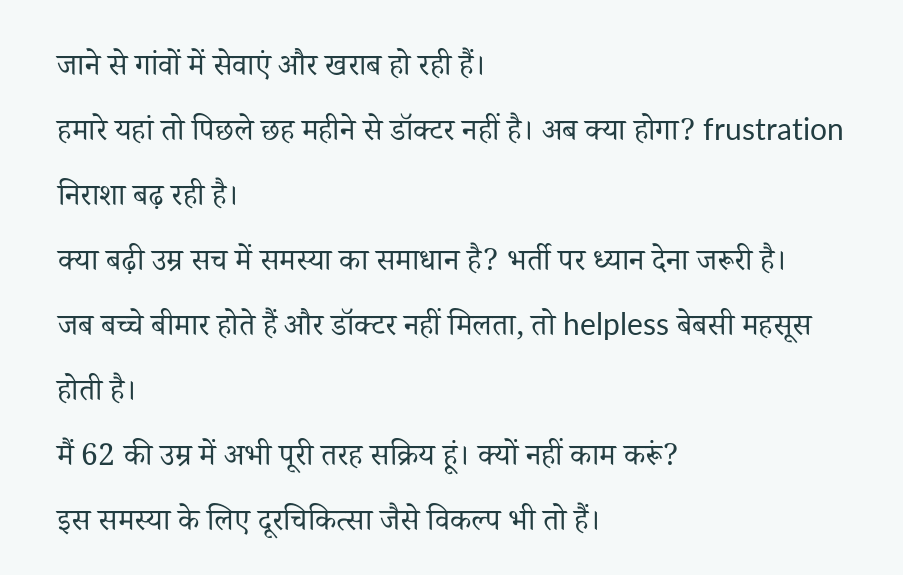जाने से गांवों में सेवाएं और खराब हो रही हैं।
हमारे यहां तो पिछले छह महीने से डॉक्टर नहीं है। अब क्या होगा? frustration निराशा बढ़ रही है।
क्या बढ़ी उम्र सच में समस्या का समाधान है? भर्ती पर ध्यान देना जरूरी है।
जब बच्चे बीमार होते हैं और डॉक्टर नहीं मिलता, तो helpless बेबसी महसूस होती है।
मैं 62 की उम्र में अभी पूरी तरह सक्रिय हूं। क्यों नहीं काम करूं?
इस समस्या के लिए दूरचिकित्सा जैसे विकल्प भी तो हैं।